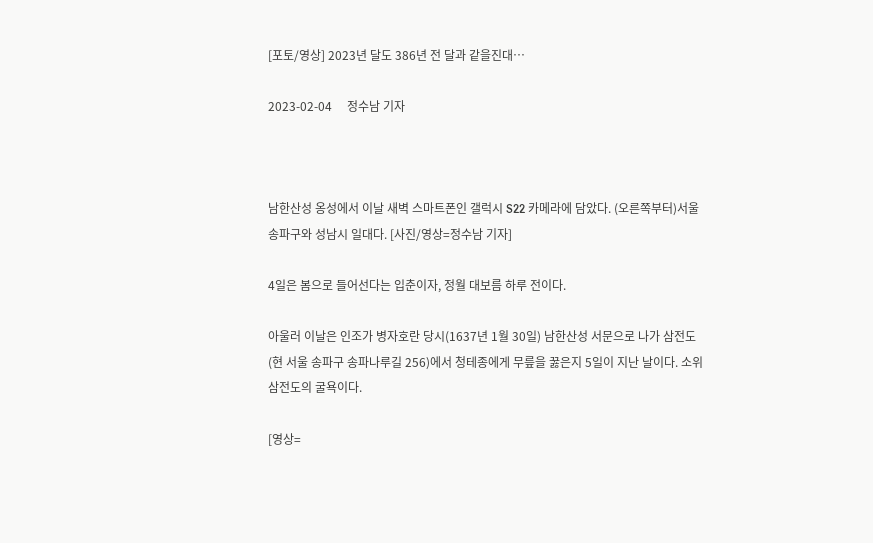[포토/영상] 2023년 달도 386년 전 달과 같을진대…

2023-02-04     정수남 기자



남한산성 옹성에서 이날 새벽 스마트폰인 갤럭시 S22 카메라에 담았다. (오른쪽부터)서울 송파구와 성남시 일대다. [사진/영상=정수남 기자]

4일은 봄으로 들어선다는 입춘이자, 정월 대보름 하루 전이다.

아울러 이날은 인조가 병자호란 당시(1637년 1월 30일) 남한산성 서문으로 나가 삼전도(현 서울 송파구 송파나루길 256)에서 청테종에게 무릎을 꿇은지 5일이 지난 날이다. 소위 삼전도의 굴욕이다.

[영상=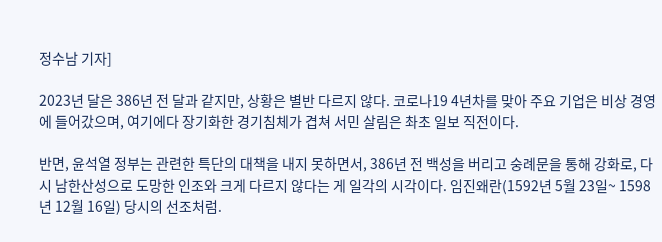정수남 기자]

2023년 달은 386년 전 달과 같지만, 상황은 별반 다르지 않다. 코로나19 4년차를 맞아 주요 기업은 비상 경영에 들어갔으며, 여기에다 장기화한 경기침체가 겹쳐 서민 살림은 촤초 일보 직전이다.

반면, 윤석열 정부는 관련한 특단의 대책을 내지 못하면서, 386년 전 백성을 버리고 숭례문을 통해 강화로, 다시 남한산성으로 도망한 인조와 크게 다르지 않다는 게 일각의 시각이다. 임진왜란(1592년 5월 23일~ 1598년 12월 16일) 당시의 선조처럼.